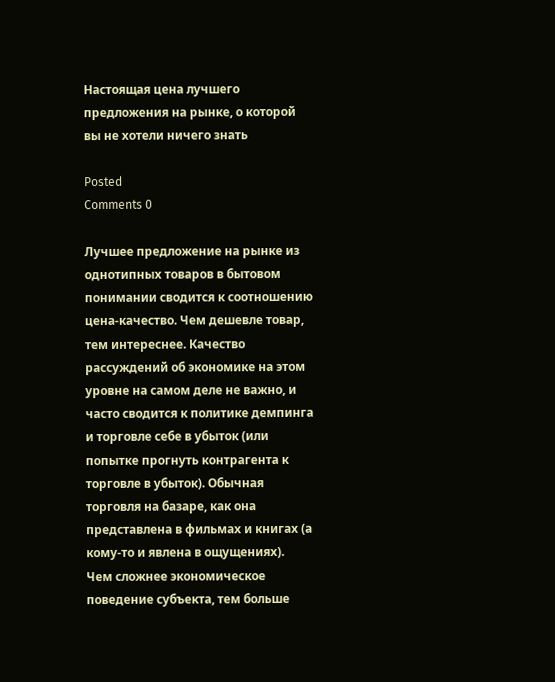Настоящая цена лучшего предложения на рынке, о которой вы не хотели ничего знать

Posted
Comments 0

Лучшее предложение на рынке из однотипных товаров в бытовом понимании сводится к соотношению цена-качество. Чем дешевле товар, тем интереснее. Качество рассуждений об экономике на этом уровне на самом деле не важно, и часто сводится к политике демпинга и торговле себе в убыток (или попытке прогнуть контрагента к торговле в убыток). Обычная торговля на базаре, как она представлена в фильмах и книгах (а кому-то и явлена в ощущениях).
Чем сложнее экономическое поведение субъекта, тем больше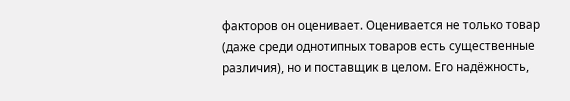факторов он оценивает. Оценивается не только товар (даже среди однотипных товаров есть существенные различия), но и поставщик в целом. Его надёжность,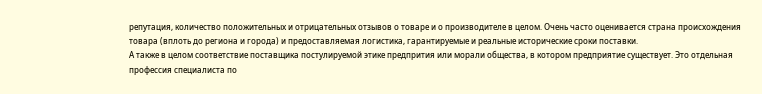репутация, количество положительных и отрицательных отзывов о товаре и о производителе в целом. Очень часто оценивается страна происхождения товара (вплоть до региона и города) и предоставляемая логистика, гарантируемые и реальные исторические сроки поставки.
А также в целом соответствие поставщика постулируемой этике предпрития или морали общества, в котором предприятие существует. Это отдельная профессия специалиста по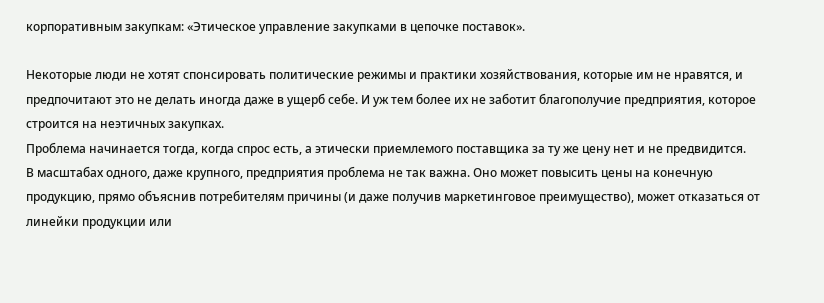корпоративным закупкам: «Этическое управление закупками в цепочке поставок».

Некоторые люди не хотят спонсировать политические режимы и практики хозяйствования, которые им не нравятся, и предпочитают это не делать иногда даже в ущерб себе. И уж тем более их не заботит благополучие предприятия, которое строится на неэтичных закупках.
Проблема начинается тогда, когда спрос есть, а этически приемлемого поставщика за ту же цену нет и не предвидится.
В масштабах одного, даже крупного, предприятия проблема не так важна. Оно может повысить цены на конечную продукцию, прямо объяснив потребителям причины (и даже получив маркетинговое преимущество), может отказаться от линейки продукции или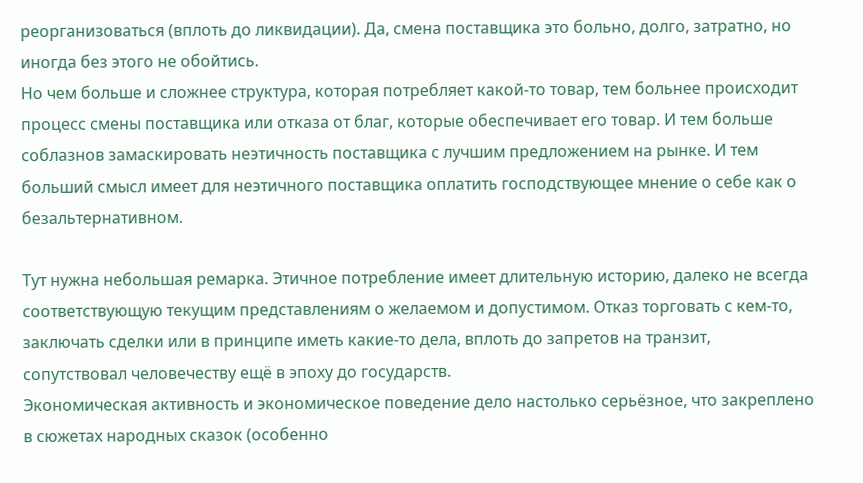реорганизоваться (вплоть до ликвидации). Да, смена поставщика это больно, долго, затратно, но иногда без этого не обойтись.
Но чем больше и сложнее структура, которая потребляет какой-то товар, тем больнее происходит процесс смены поставщика или отказа от благ, которые обеспечивает его товар. И тем больше соблазнов замаскировать неэтичность поставщика с лучшим предложением на рынке. И тем больший смысл имеет для неэтичного поставщика оплатить господствующее мнение о себе как о безальтернативном.

Тут нужна небольшая ремарка. Этичное потребление имеет длительную историю, далеко не всегда соответствующую текущим представлениям о желаемом и допустимом. Отказ торговать с кем-то, заключать сделки или в принципе иметь какие-то дела, вплоть до запретов на транзит, сопутствовал человечеству ещё в эпоху до государств.
Экономическая активность и экономическое поведение дело настолько серьёзное, что закреплено в сюжетах народных сказок (особенно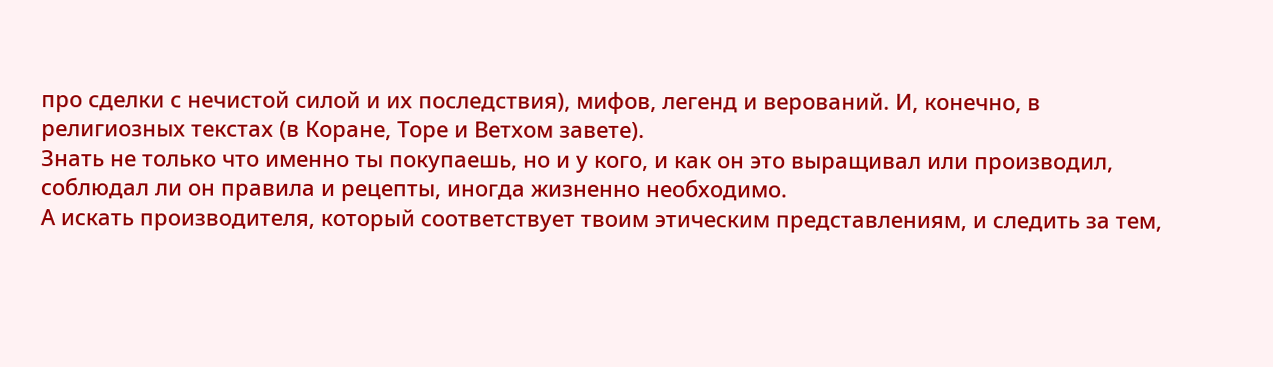про сделки с нечистой силой и их последствия), мифов, легенд и верований. И, конечно, в религиозных текстах (в Коране, Торе и Ветхом завете).
Знать не только что именно ты покупаешь, но и у кого, и как он это выращивал или производил, соблюдал ли он правила и рецепты, иногда жизненно необходимо.
А искать производителя, который соответствует твоим этическим представлениям, и следить за тем,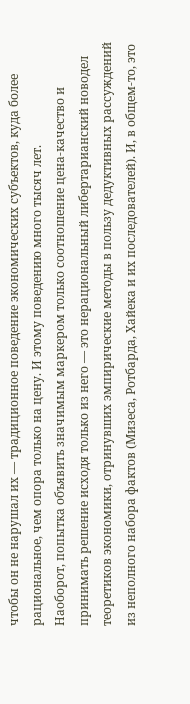чтобы он не нарушал их — традиционное поведение экономических субъектов, куда более рациональное, чем опора только на цену. И этому поведению много тысяч лет.
Наоборот, попытка объявить значимым маркером только соотношение цена-качество и принимать решение исходя только из него — это нерациональный либертарианский новодел теоретиков экономики, отринувших эмпирические методы в пользу дедуктивных рассуждений из неполного набора фактов (Мизеса, Ротбарда, Хайека и их последователей). И, в общем-то, это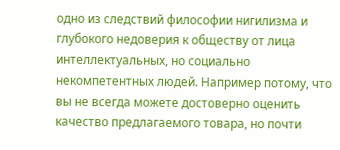одно из следствий философии нигилизма и глубокого недоверия к обществу от лица интеллектуальных, но социально некомпетентных людей. Например потому, что вы не всегда можете достоверно оценить качество предлагаемого товара, но почти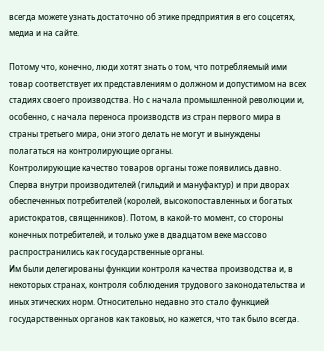всегда можете узнать достаточно об этике предприятия в его соцсетях, медиа и на сайте.

Потому что, конечно, люди хотят знать о том, что потребляемый ими товар соответствует их представлениям о должном и допустимом на всех стадиях своего производства. Но с начала промышленной революции и, особенно, с начала переноса производств из стран первого мира в страны третьего мира, они этого делать не могут и вынуждены полагаться на контролирующие органы.
Контролирующие качество товаров органы тоже появились давно. Сперва внутри производителей (гильдий и мануфактур) и при дворах обеспеченных потребителей (королей, высокопоставленных и богатых аристократов, священников). Потом, в какой-то момент, со стороны конечных потребителей, и только уже в двадцатом веке массово распространились как государственные органы.
Им были делегированы функции контроля качества производства и, в некоторых странах, контроля соблюдения трудового законодательства и иных этических норм. Относительно недавно это стало функцией государственных органов как таковых, но кажется, что так было всегда.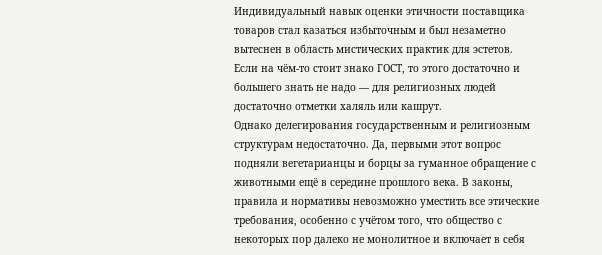Индивидуальный навык оценки этичности поставщика товаров стал казаться избыточным и был незаметно вытеснен в область мистических практик для эстетов.
Если на чём-то стоит знако ГОСТ, то этого достаточно и большего знать не надо — для религиозных людей достаточно отметки халяль или кашрут.
Однако делегирования государственным и религиозным структурам недостаточно. Да, первыми этот вопрос подняли вегетарианцы и борцы за гуманное обращение с животными ещё в середине прошлого века. В законы, правила и нормативы невозможно уместить все этические требования, особенно с учётом того, что общество с некоторых пор далеко не монолитное и включает в себя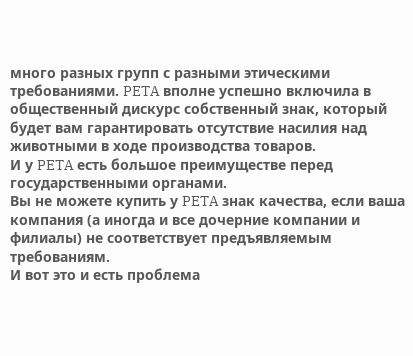много разных групп с разными этическими требованиями. PETA вполне успешно включила в общественный дискурс собственный знак, который будет вам гарантировать отсутствие насилия над животными в ходе производства товаров.
И у PETA есть большое преимуществе перед государственными органами.
Вы не можете купить у PETA знак качества, если ваша компания (а иногда и все дочерние компании и филиалы) не соответствует предъявляемым требованиям.
И вот это и есть проблема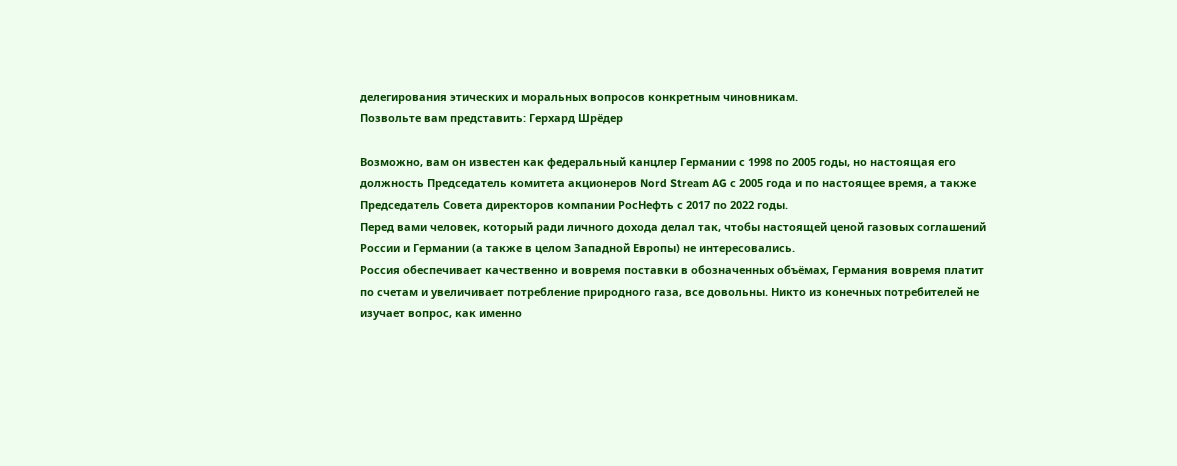делегирования этических и моральных вопросов конкретным чиновникам.
Позвольте вам представить: Герхард Шрёдер

Возможно, вам он известен как федеральный канцлер Германии с 1998 по 2005 годы, но настоящая его должность Председатель комитета акционеров Nord Stream AG с 2005 года и по настоящее время, а также Председатель Совета директоров компании РосНефть с 2017 по 2022 годы.
Перед вами человек, который ради личного дохода делал так, чтобы настоящей ценой газовых соглашений России и Германии (а также в целом Западной Европы) не интересовались.
Россия обеспечивает качественно и вовремя поставки в обозначенных объёмах, Германия вовремя платит по счетам и увеличивает потребление природного газа, все довольны. Никто из конечных потребителей не изучает вопрос, как именно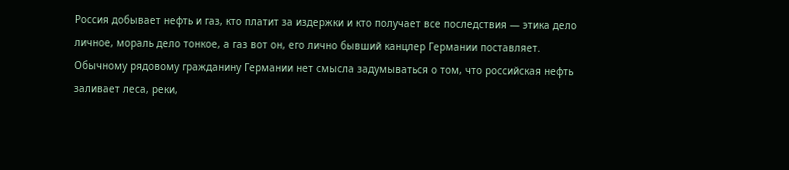Россия добывает нефть и газ, кто платит за издержки и кто получает все последствия — этика дело личное, мораль дело тонкое, а газ вот он, его лично бывший канцлер Германии поставляет.
Обычному рядовому гражданину Германии нет смысла задумываться о том, что российская нефть заливает леса, реки,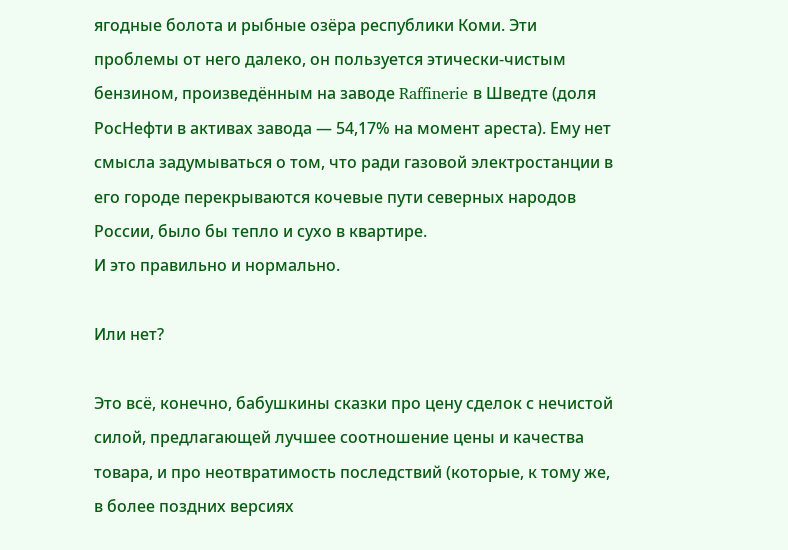ягодные болота и рыбные озёра республики Коми. Эти проблемы от него далеко, он пользуется этически-чистым бензином, произведённым на заводе Raffinerie в Шведте (доля РосНефти в активах завода — 54,17% на момент ареста). Ему нет смысла задумываться о том, что ради газовой электростанции в его городе перекрываются кочевые пути северных народов России, было бы тепло и сухо в квартире.
И это правильно и нормально.

Или нет?

Это всё, конечно, бабушкины сказки про цену сделок с нечистой силой, предлагающей лучшее соотношение цены и качества товара, и про неотвратимость последствий (которые, к тому же, в более поздних версиях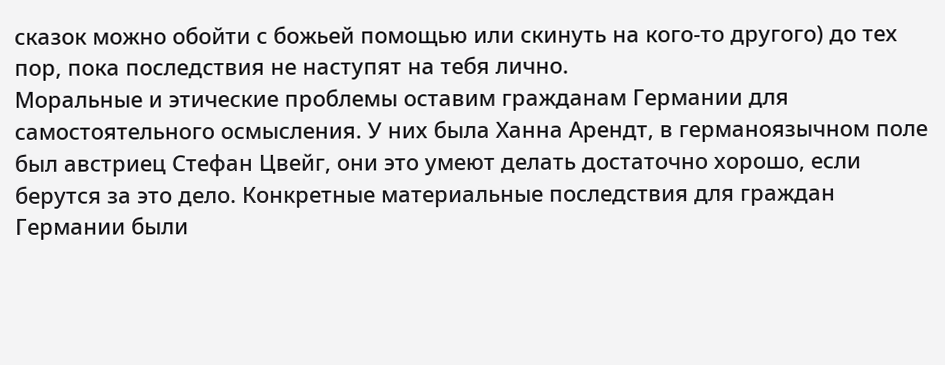сказок можно обойти с божьей помощью или скинуть на кого-то другого) до тех пор, пока последствия не наступят на тебя лично.
Моральные и этические проблемы оставим гражданам Германии для самостоятельного осмысления. У них была Ханна Арендт, в германоязычном поле был австриец Стефан Цвейг, они это умеют делать достаточно хорошо, если берутся за это дело. Конкретные материальные последствия для граждан Германии были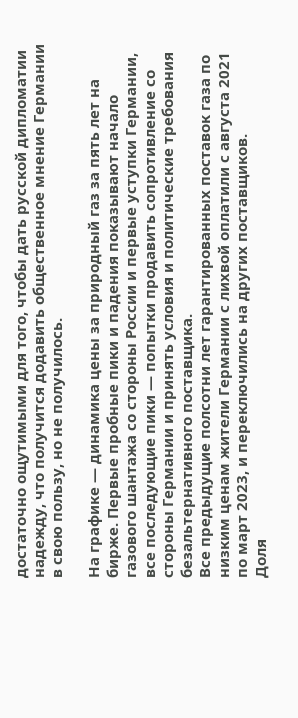достаточно ощутимыми для того, чтобы дать русской дипломатии надежду, что получится додавить общественное мнение Германии в свою пользу, но не получилось.

На графике — динамика цены за природный газ за пять лет на бирже. Первые пробные пики и падения показывают начало газового шантажа со стороны России и первые уступки Германии, все последующие пики — попытки продавить сопротивление со стороны Германии и принять условия и политические требования безальтернативного поставщика.
Все предыдущие полсотни лет гарантированных поставок газа по низким ценам жители Германии с лихвой оплатили с августа 2021 по март 2023, и переключились на других поставщиков.
Доля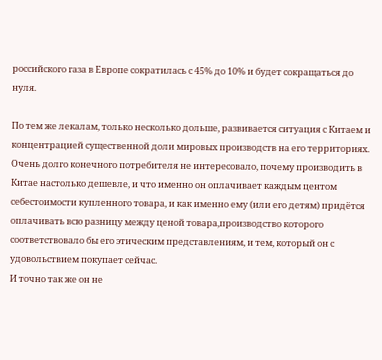российского газа в Европе сократилась с 45% до 10% и будет сокращаться до нуля.

По тем же лекалам, только несколько дольше, развивается ситуация с Китаем и концентрацией существенной доли мировых производств на его территориях. Очень долго конечного потребителя не интересовало, почему производить в Китае настолько дешевле, и что именно он оплачивает каждым центом себестоимости купленного товара, и как именно ему (или его детям) придётся оплачивать всю разницу между ценой товара,производство которого соответствовало бы его этическим представлениям, и тем, который он с удовольствием покупает сейчас.
И точно так же он не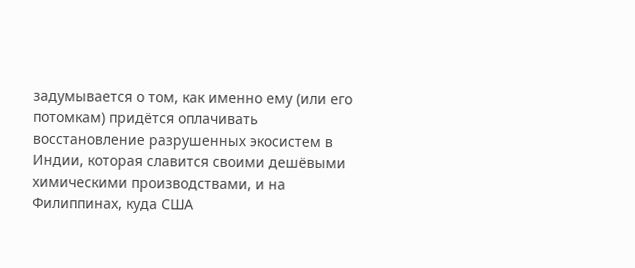задумывается о том, как именно ему (или его потомкам) придётся оплачивать восстановление разрушенных экосистем в Индии, которая славится своими дешёвыми химическими производствами, и на Филиппинах, куда США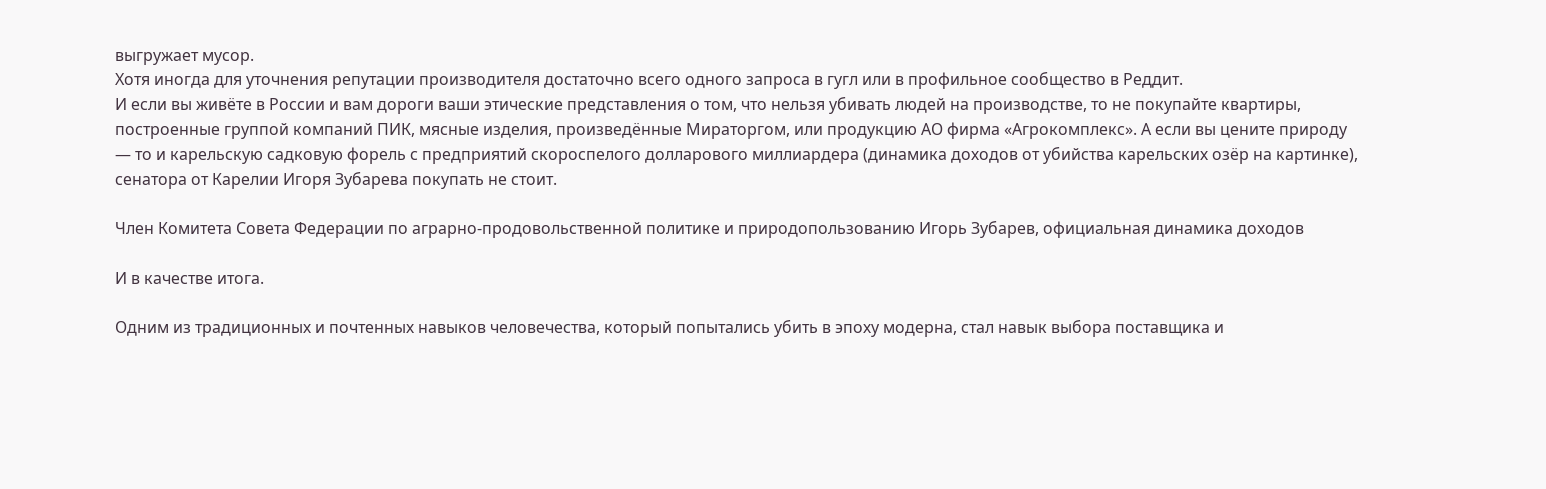выгружает мусор.
Хотя иногда для уточнения репутации производителя достаточно всего одного запроса в гугл или в профильное сообщество в Реддит.
И если вы живёте в России и вам дороги ваши этические представления о том, что нельзя убивать людей на производстве, то не покупайте квартиры, построенные группой компаний ПИК, мясные изделия, произведённые Мираторгом, или продукцию АО фирма «Агрокомплекс». А если вы цените природу — то и карельскую садковую форель с предприятий скороспелого долларового миллиардера (динамика доходов от убийства карельских озёр на картинке), сенатора от Карелии Игоря Зубарева покупать не стоит.

Член Комитета Совета Федерации по аграрно-продовольственной политике и природопользованию Игорь Зубарев, официальная динамика доходов

И в качестве итога.

Одним из традиционных и почтенных навыков человечества, который попытались убить в эпоху модерна, стал навык выбора поставщика и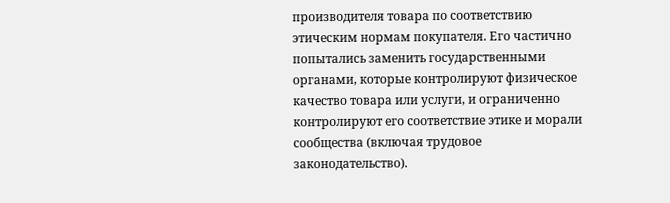производителя товара по соответствию этическим нормам покупателя. Его частично попытались заменить государственными органами, которые контролируют физическое качество товара или услуги, и ограниченно контролируют его соответствие этике и морали сообщества (включая трудовое законодательство).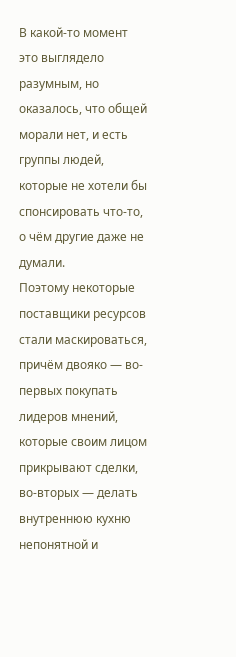В какой-то момент это выглядело разумным, но оказалось, что общей морали нет, и есть группы людей, которые не хотели бы спонсировать что-то, о чём другие даже не думали.
Поэтому некоторые поставщики ресурсов стали маскироваться, причём двояко — во-первых покупать лидеров мнений, которые своим лицом прикрывают сделки, во-вторых — делать внутреннюю кухню непонятной и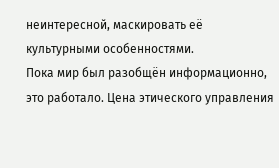неинтересной, маскировать её культурными особенностями.
Пока мир был разобщён информационно, это работало. Цена этического управления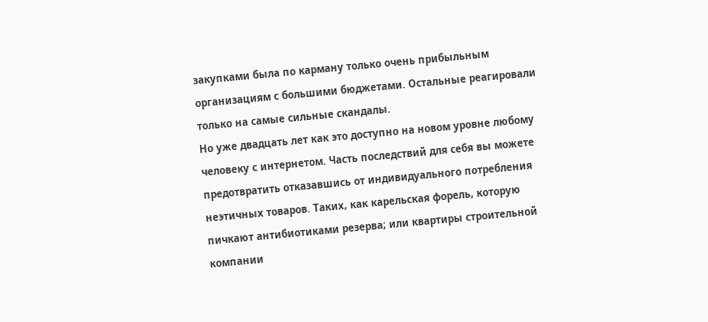закупками была по карману только очень прибыльным организациям с большими бюджетами. Остальные реагировали только на самые сильные скандалы.
Но уже двадцать лет как это доступно на новом уровне любому человеку с интернетом. Часть последствий для себя вы можете предотвратить отказавшись от индивидуального потребления неэтичных товаров. Таких, как карельская форель, которую пичкают антибиотиками резерва; или квартиры строительной компании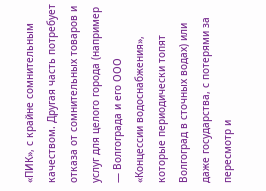«ПИК», с крайне сомнительным качеством. Другая часть потребует отказа от сомнительных товаров и услуг для целого города (например — Волгограда и его ООО «Концессии водоснабжения», которые периодически топят Волгоград в сточных водах) или даже государства, с потерями за пересмотр и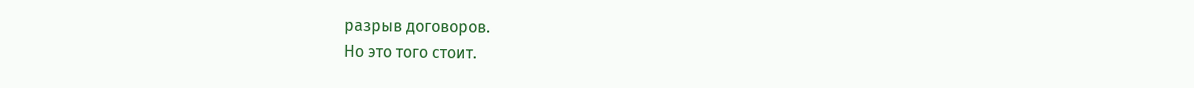разрыв договоров.
Но это того стоит.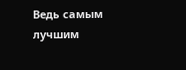Ведь самым лучшим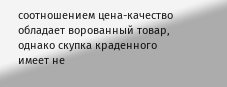соотношением цена-качество обладает ворованный товар, однако скупка краденного имеет не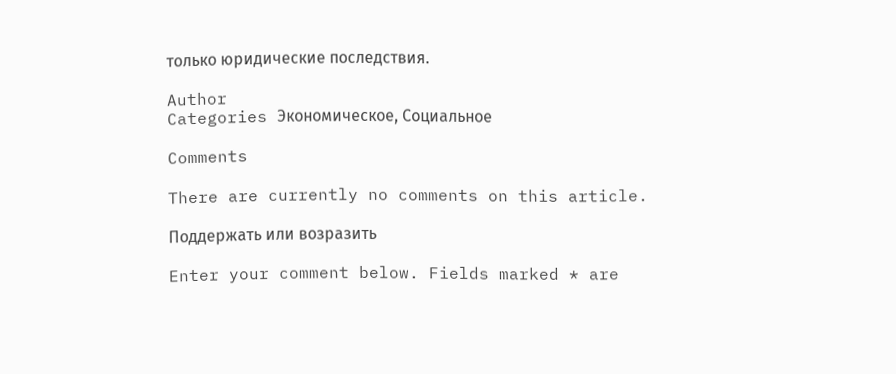только юридические последствия.

Author
Categories Экономическое, Социальное

Comments

There are currently no comments on this article.

Поддержать или возразить

Enter your comment below. Fields marked * are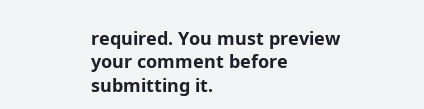required. You must preview your comment before submitting it.